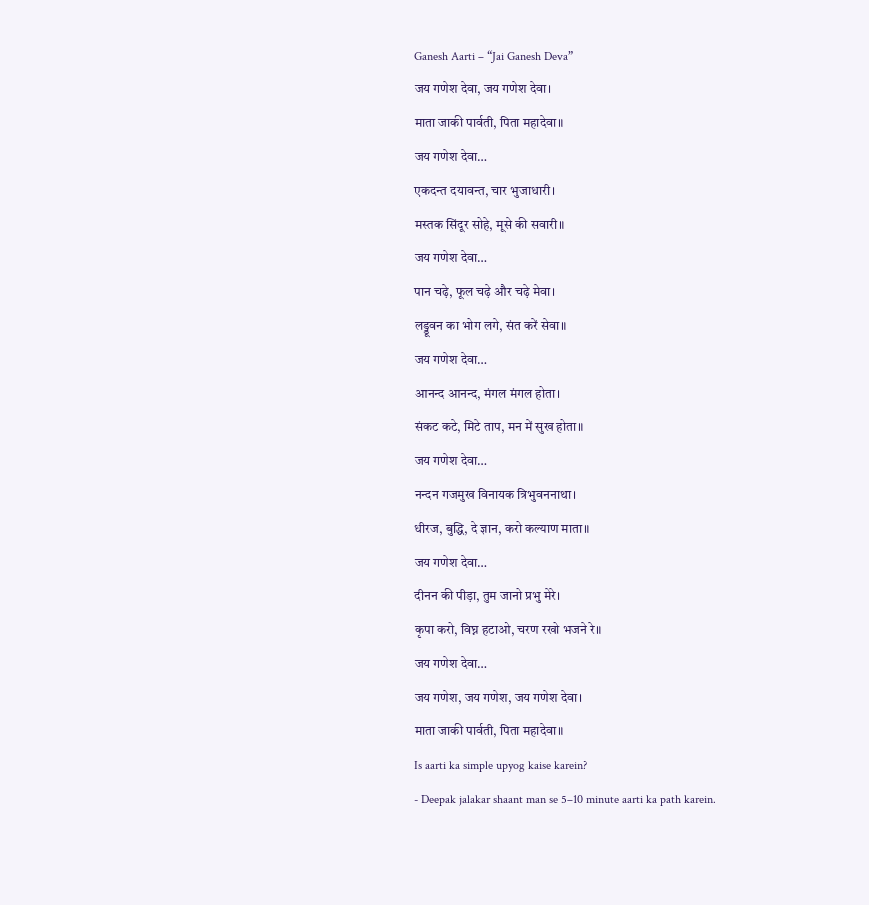Ganesh Aarti – “Jai Ganesh Deva”
जय गणेश देवा, जय गणेश देवा।
माता जाकी पार्वती, पिता महादेवा॥
जय गणेश देवा…
एकदन्त दयावन्त, चार भुजाधारी।
मस्तक सिंदूर सोहे, मूसे की सवारी॥
जय गणेश देवा…
पान चढ़े, फूल चढ़े और चढ़े मेवा।
लड्डूवन का भोग लगे, संत करें सेवा॥
जय गणेश देवा…
आनन्द आनन्द, मंगल मंगल होता।
संकट कटे, मिटे ताप, मन में सुख होता॥
जय गणेश देवा…
नन्दन गजमुख विनायक त्रिभुवननाथा।
धीरज, बुद्धि, दे ज्ञान, करो कल्याण माता॥
जय गणेश देवा…
दीनन की पीड़ा, तुम जानो प्रभु मेरे।
कृपा करो, विघ्न हटाओ, चरण रखो भजने रे॥
जय गणेश देवा…
जय गणेश, जय गणेश, जय गणेश देवा।
माता जाकी पार्वती, पिता महादेवा॥
Is aarti ka simple upyog kaise karein?
- Deepak jalakar shaant man se 5–10 minute aarti ka path karein.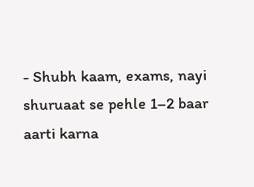- Shubh kaam, exams, nayi shuruaat se pehle 1–2 baar aarti karna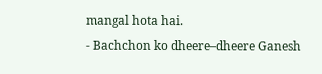mangal hota hai.
- Bachchon ko dheere–dheere Ganesh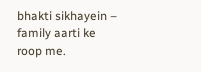bhakti sikhayein – family aarti ke roop me.